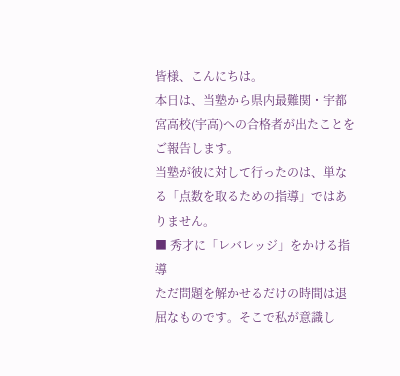皆様、こんにちは。
本日は、当塾から県内最難関・宇都宮高校(宇高)への合格者が出たことをご報告します。
当塾が彼に対して行ったのは、単なる「点数を取るための指導」ではありません。
■ 秀才に「レバレッジ」をかける指導
ただ問題を解かせるだけの時間は退屈なものです。そこで私が意識し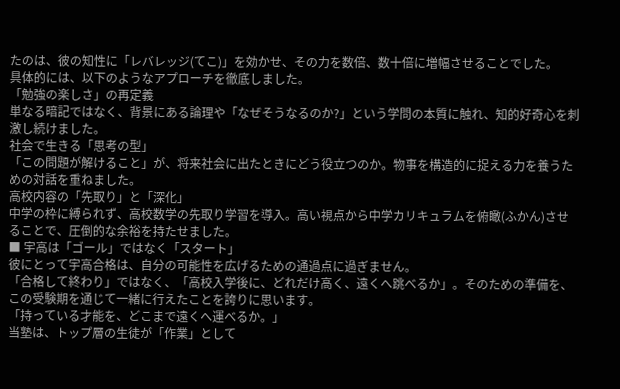たのは、彼の知性に「レバレッジ(てこ)」を効かせ、その力を数倍、数十倍に増幅させることでした。
具体的には、以下のようなアプローチを徹底しました。
「勉強の楽しさ」の再定義
単なる暗記ではなく、背景にある論理や「なぜそうなるのか?」という学問の本質に触れ、知的好奇心を刺激し続けました。
社会で生きる「思考の型」
「この問題が解けること」が、将来社会に出たときにどう役立つのか。物事を構造的に捉える力を養うための対話を重ねました。
高校内容の「先取り」と「深化」
中学の枠に縛られず、高校数学の先取り学習を導入。高い視点から中学カリキュラムを俯瞰(ふかん)させることで、圧倒的な余裕を持たせました。
■ 宇高は「ゴール」ではなく「スタート」
彼にとって宇高合格は、自分の可能性を広げるための通過点に過ぎません。
「合格して終わり」ではなく、「高校入学後に、どれだけ高く、遠くへ跳べるか」。そのための準備を、この受験期を通じて一緒に行えたことを誇りに思います。
「持っている才能を、どこまで遠くへ運べるか。」
当塾は、トップ層の生徒が「作業」として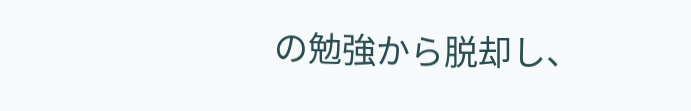の勉強から脱却し、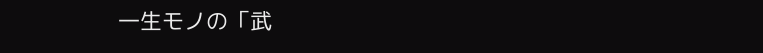一生モノの「武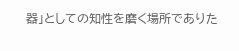器」としての知性を磨く場所でありた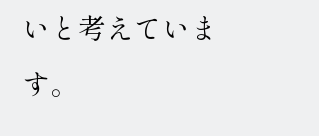いと考えています。